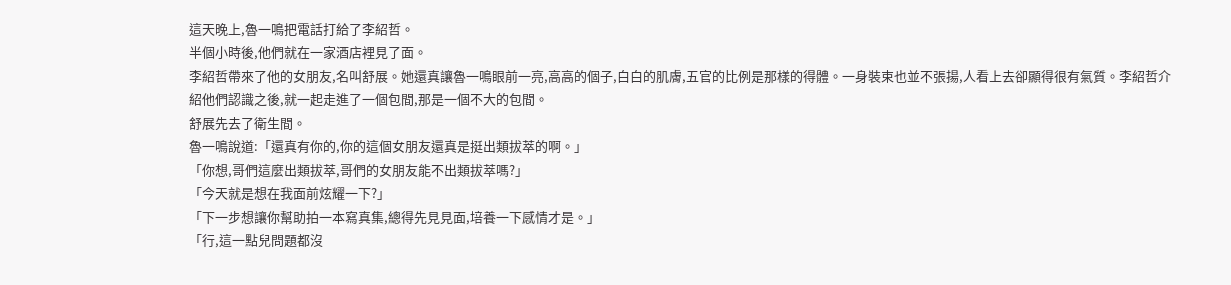這天晚上,魯一鳴把電話打給了李紹哲。
半個小時後,他們就在一家酒店裡見了面。
李紹哲帶來了他的女朋友,名叫舒展。她還真讓魯一鳴眼前一亮,高高的個子,白白的肌膚,五官的比例是那樣的得體。一身裝束也並不張揚,人看上去卻顯得很有氣質。李紹哲介紹他們認識之後,就一起走進了一個包間,那是一個不大的包間。
舒展先去了衛生間。
魯一鳴說道:「還真有你的,你的這個女朋友還真是挺出類拔萃的啊。」
「你想,哥們這麼出類拔萃,哥們的女朋友能不出類拔萃嗎?」
「今天就是想在我面前炫耀一下?」
「下一步想讓你幫助拍一本寫真集,總得先見見面,培養一下感情才是。」
「行,這一點兒問題都沒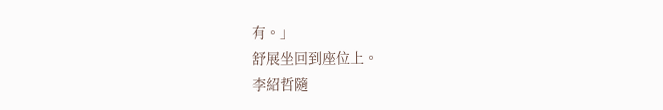有。」
舒展坐回到座位上。
李紹哲隨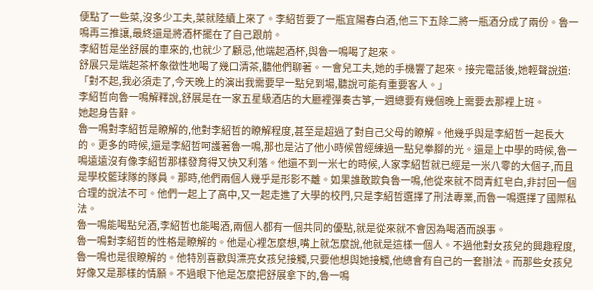便點了一些菜,沒多少工夫,菜就陸續上來了。李紹哲要了一瓶宜陽春白酒,他三下五除二將一瓶酒分成了兩份。魯一鳴再三推讓,最終還是將酒杯擺在了自己跟前。
李紹哲是坐舒展的車來的,也就少了顧忌,他端起酒杯,與魯一鳴喝了起來。
舒展只是端起茶杯象徵性地喝了幾口清茶,聽他們聊著。一會兒工夫,她的手機響了起來。接完電話後,她輕聲說道:「對不起,我必須走了,今天晚上的演出我需要早一點兒到場,聽說可能有重要客人。」
李紹哲向魯一鳴解釋說,舒展是在一家五星級酒店的大廳裡彈奏古箏,一週總要有幾個晚上需要去那裡上班。
她起身告辭。
魯一鳴對李紹哲是瞭解的,他對李紹哲的瞭解程度,甚至是超過了對自己父母的瞭解。他幾乎與是李紹哲一起長大的。更多的時候,還是李紹哲呵護著魯一鳴,那也是沾了他小時候曾經練過一點兒拳腳的光。還是上中學的時候,魯一鳴遠遠沒有像李紹哲那樣發育得又快又利落。他還不到一米七的時候,人家李紹哲就已經是一米八零的大個子,而且是學校籃球隊的隊員。那時,他們兩個人幾乎是形影不離。如果誰敢欺負魯一鳴,他從來就不問青紅皂白,非討回一個合理的說法不可。他們一起上了高中,又一起走進了大學的校門,只是李紹哲選擇了刑法專業,而魯一鳴選擇了國際私法。
魯一鳴能喝點兒酒,李紹哲也能喝酒,兩個人都有一個共同的優點,就是從來就不會因為喝酒而誤事。
魯一鳴對李紹哲的性格是瞭解的。他是心裡怎麼想,嘴上就怎麼說,他就是這樣一個人。不過他對女孩兒的興趣程度,魯一鳴也是很瞭解的。他特別喜歡與漂亮女孩兒接觸,只要他想與她接觸,他總會有自己的一套辦法。而那些女孩兒好像又是那樣的情願。不過眼下他是怎麼把舒展拿下的,魯一鳴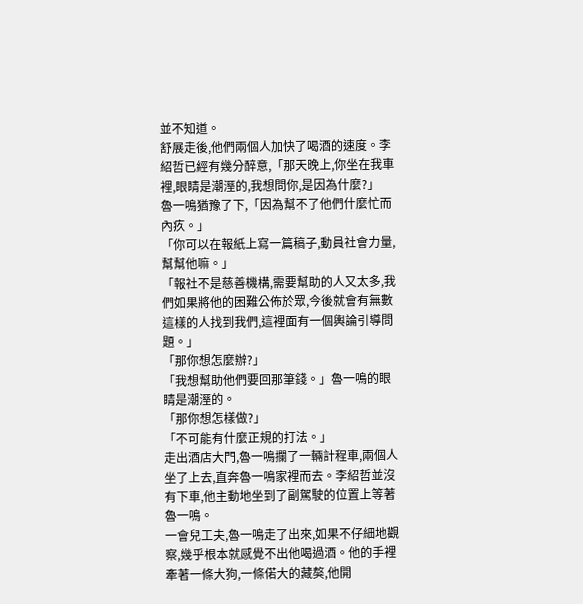並不知道。
舒展走後,他們兩個人加快了喝酒的速度。李紹哲已經有幾分醉意,「那天晚上,你坐在我車裡,眼睛是潮溼的,我想問你,是因為什麼?」
魯一鳴猶豫了下,「因為幫不了他們什麼忙而內疚。」
「你可以在報紙上寫一篇稿子,動員社會力量,幫幫他嘛。」
「報社不是慈善機構,需要幫助的人又太多,我們如果將他的困難公佈於眾,今後就會有無數這樣的人找到我們,這裡面有一個輿論引導問題。」
「那你想怎麼辦?」
「我想幫助他們要回那筆錢。」魯一鳴的眼睛是潮溼的。
「那你想怎樣做?」
「不可能有什麼正規的打法。」
走出酒店大門,魯一鳴攔了一輛計程車,兩個人坐了上去,直奔魯一鳴家裡而去。李紹哲並沒有下車,他主動地坐到了副駕駛的位置上等著魯一鳴。
一會兒工夫,魯一鳴走了出來,如果不仔細地觀察,幾乎根本就感覺不出他喝過酒。他的手裡牽著一條大狗,一條偌大的藏獒,他開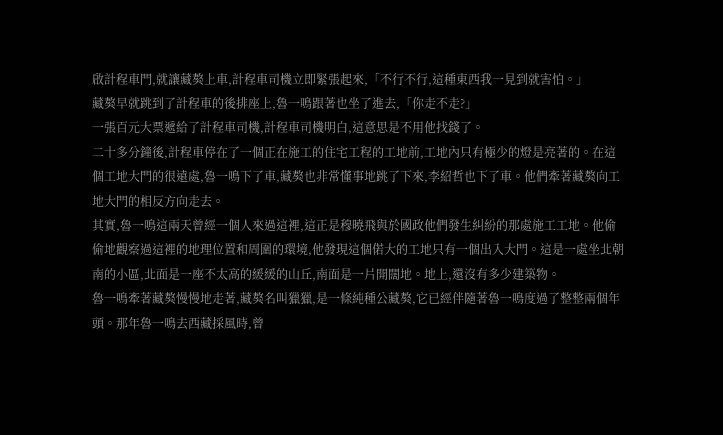啟計程車門,就讓藏獒上車,計程車司機立即緊張起來,「不行不行,這種東西我一見到就害怕。」
藏獒早就跳到了計程車的後排座上,魯一鳴跟著也坐了進去,「你走不走?」
一張百元大票遞給了計程車司機,計程車司機明白,這意思是不用他找錢了。
二十多分鐘後,計程車停在了一個正在施工的住宅工程的工地前,工地內只有極少的燈是亮著的。在這個工地大門的很遠處,魯一鳴下了車,藏獒也非常懂事地跳了下來,李紹哲也下了車。他們牽著藏獒向工地大門的相反方向走去。
其實,魯一鳴這兩天曾經一個人來過這裡,這正是穆曉飛與於國政他們發生糾紛的那處施工工地。他偷偷地觀察過這裡的地理位置和周圍的環境,他發現這個偌大的工地只有一個出入大門。這是一處坐北朝南的小區,北面是一座不太高的緩緩的山丘,南面是一片開闊地。地上,還沒有多少建築物。
魯一鳴牽著藏獒慢慢地走著,藏獒名叫獵獵,是一條純種公藏獒,它已經伴隨著魯一鳴度過了整整兩個年頭。那年魯一鳴去西藏採風時,曾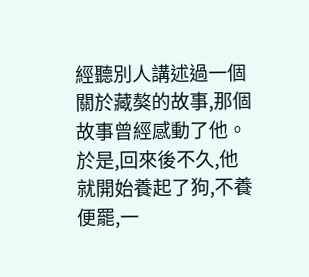經聽別人講述過一個關於藏獒的故事,那個故事曾經感動了他。於是,回來後不久,他就開始養起了狗,不養便罷,一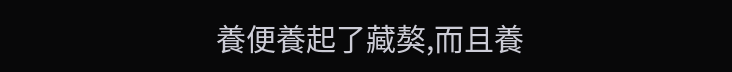養便養起了藏獒,而且養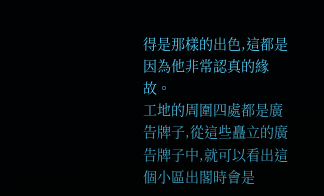得是那樣的出色,這都是因為他非常認真的緣故。
工地的周圍四處都是廣告牌子,從這些矗立的廣告牌子中,就可以看出這個小區出閣時會是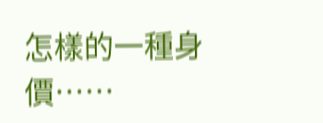怎樣的一種身價……